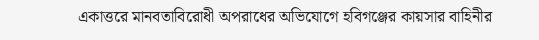একাত্তরে মানবতাবিরোধী অপরাধের অভিযোগে হবিগঞ্জের কায়সার বাহিনীর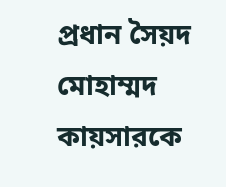প্রধান সৈয়দ মোহাম্মদ কায়সারকে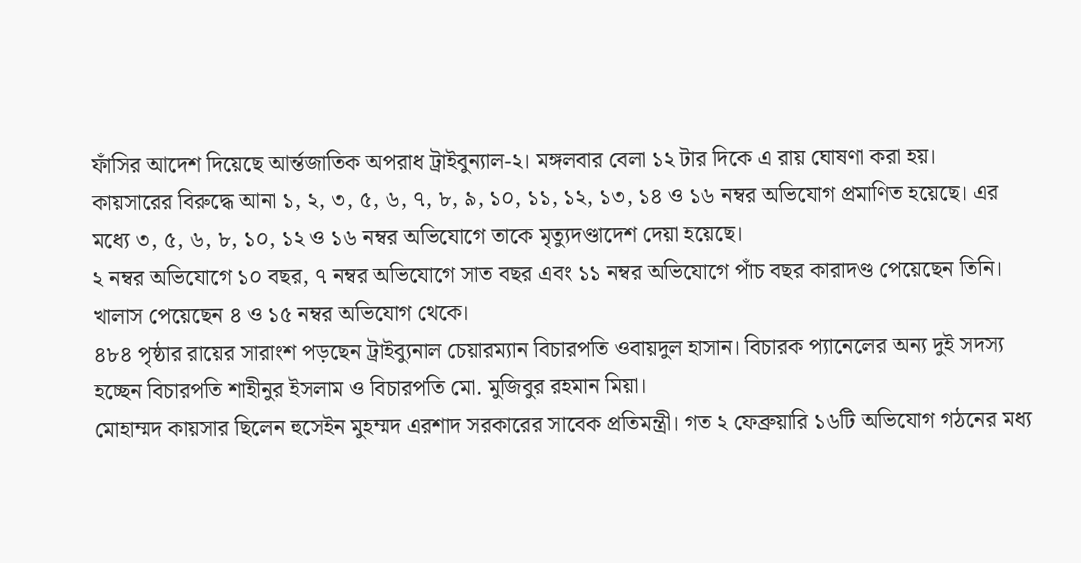ফাঁসির আদেশ দিয়েছে আর্ন্তজাতিক অপরাধ ট্রাইবুন্যাল-২। মঙ্গলবার বেলা ১২ টার দিকে এ রায় ঘোষণা করা হয়।
কায়সারের বিরুদ্ধে আনা ১, ২, ৩, ৫, ৬, ৭, ৮, ৯, ১০, ১১, ১২, ১৩, ১৪ ও ১৬ নম্বর অভিযোগ প্রমাণিত হয়েছে। এর মধ্যে ৩, ৫, ৬, ৮, ১০, ১২ ও ১৬ নম্বর অভিযোগে তাকে মৃত্যুদণ্ডাদেশ দেয়া হয়েছে।
২ নম্বর অভিযোগে ১০ বছর, ৭ নম্বর অভিযোগে সাত বছর এবং ১১ নম্বর অভিযোগে পাঁচ বছর কারাদণ্ড পেয়েছেন তিনি। খালাস পেয়েছেন ৪ ও ১৫ নম্বর অভিযোগ থেকে।
৪৮৪ পৃষ্ঠার রায়ের সারাংশ পড়ছেন ট্রাইব্যুনাল চেয়ারম্যান বিচারপতি ওবায়দুল হাসান। বিচারক প্যানেলের অন্য দুই সদস্য হচ্ছেন বিচারপতি শাহীনুর ইসলাম ও বিচারপতি মো. মুজিবুর রহমান মিয়া।
মোহাম্মদ কায়সার ছিলেন হুসেইন মুহম্মদ এরশাদ সরকারের সাবেক প্রতিমন্ত্রী। গত ২ ফেব্রুয়ারি ১৬টি অভিযোগ গঠনের মধ্য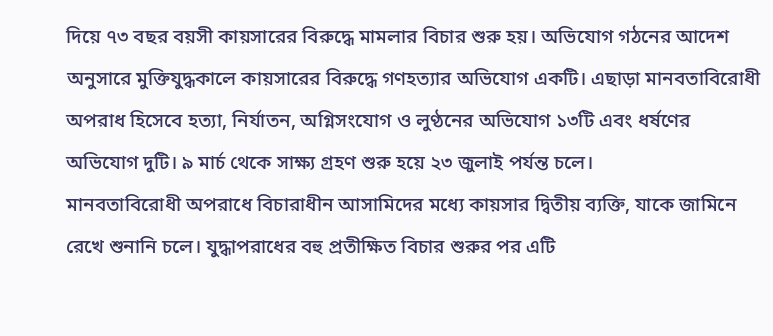দিয়ে ৭৩ বছর বয়সী কায়সারের বিরুদ্ধে মামলার বিচার শুরু হয়। অভিযোগ গঠনের আদেশ অনুসারে মুক্তিযুদ্ধকালে কায়সারের বিরুদ্ধে গণহত্যার অভিযোগ একটি। এছাড়া মানবতাবিরোধী অপরাধ হিসেবে হত্যা, নির্যাতন, অগ্নিসংযোগ ও লুণ্ঠনের অভিযোগ ১৩টি এবং ধর্ষণের অভিযোগ দুটি। ৯ মার্চ থেকে সাক্ষ্য গ্রহণ শুরু হয়ে ২৩ জুলাই পর্যন্ত চলে।
মানবতাবিরোধী অপরাধে বিচারাধীন আসামিদের মধ্যে কায়সার দ্বিতীয় ব্যক্তি, যাকে জামিনে রেখে শুনানি চলে। যুদ্ধাপরাধের বহু প্রতীক্ষিত বিচার শুরুর পর এটি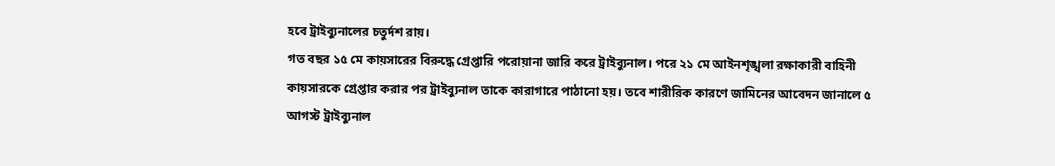হবে ট্রাইব্যুনালের চতুর্দশ রায়।
গত বছর ১৫ মে কায়সারের বিরুদ্ধে গ্রেপ্তারি পরোয়ানা জারি করে ট্রাইব্যুনাল। পরে ২১ মে আইনশৃঙ্খলা রক্ষাকারী বাহিনী কায়সারকে গ্রেপ্তার করার পর ট্রাইব্যুনাল তাকে কারাগারে পাঠানো হয়। তবে শারীরিক কারণে জামিনের আবেদন জানালে ৫ আগস্ট ট্রাইব্যুনাল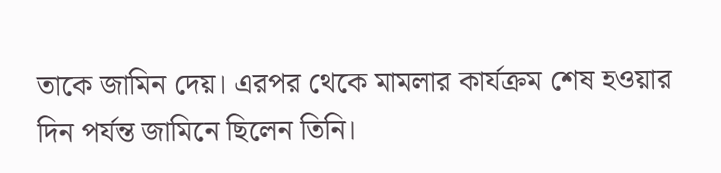তাকে জামিন দেয়। এরপর থেকে মামলার কার্যক্রম শেষ হওয়ার দিন পর্যন্ত জামিনে ছিলেন তিনি।